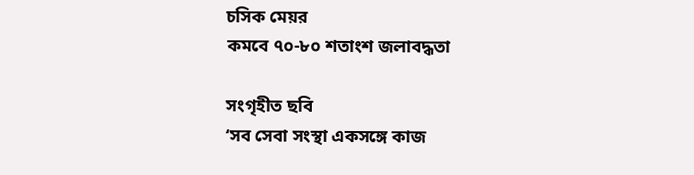চসিক মেয়র
কমবে ৭০-৮০ শতাংশ জলাবদ্ধতা

সংগৃহীত ছবি
‘সব সেবা সংস্থা একসঙ্গে কাজ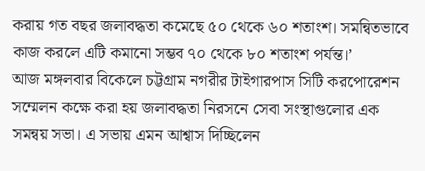করায় গত বছর জলাবদ্ধতা কমেছে ৫০ থেকে ৬০ শতাংশ। সমন্বিতভাবে কাজ করলে এটি কমানো সম্ভব ৭০ থেকে ৮০ শতাংশ পর্যন্ত।’
আজ মঙ্গলবার বিকেলে চট্টগ্রাম নগরীর টাইগারপাস সিটি করপোরেশন সম্মেলন কক্ষে করা হয় জলাবদ্ধতা নিরসনে সেবা সংস্থাগুলোর এক সমন্বয় সভা। এ সভায় এমন আশ্বাস দিচ্ছিলেন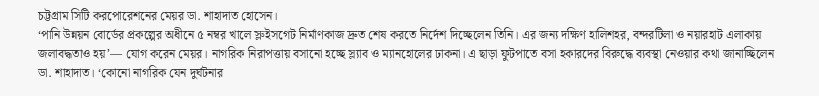চট্টগ্রাম সিটি করপোরেশনের মেয়র ডা. শাহাদাত হোসেন।
‘পানি উন্নয়ন বোর্ডের প্রকল্পের অধীনে ৫ নম্বর খালে স্লুইসগেট নির্মাণকাজ দ্রুত শেষ করতে নির্দেশ দিচ্ছেলেন তিনি। এর জন্য দক্ষিণ হালিশহর, বন্দরটিলা ও নয়ারহাট এলাকায় জলাবদ্ধতাও হয়’— যোগ করেন মেয়র। নাগরিক নিরাপত্তায় বসানো হচ্ছে স্ল্যাব ও ম্যানহোলের ঢাকনা। এ ছাড়া ফুটপাতে বসা হকারদের বিরুদ্ধে ব্যবস্থা নেওয়ার কথা জানাচ্ছিলেন ডা. শাহাদাত। ‘কোনো নাগরিক যেন দুর্ঘটনার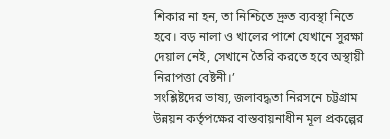শিকার না হন, তা নিশ্চিতে দ্রুত ব্যবস্থা নিতে হবে। বড় নালা ও খালের পাশে যেখানে সুরক্ষা দেয়াল নেই, সেখানে তৈরি করতে হবে অস্থায়ী নিরাপত্তা বেষ্টনী।’
সংশ্লিষ্টদের ভাষ্য, জলাবদ্ধতা নিরসনে চট্টগ্রাম উন্নয়ন কর্তৃপক্ষের বাস্তবায়নাধীন মূল প্রকল্পের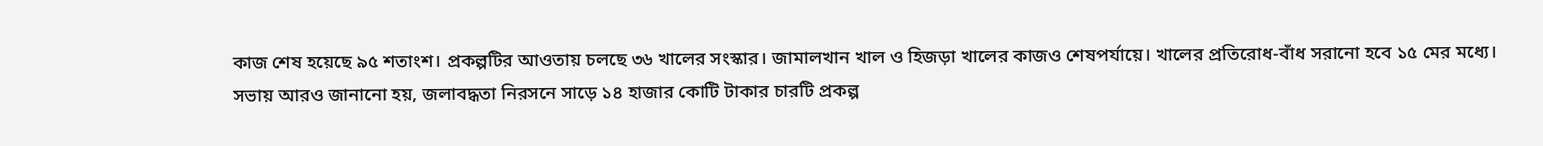কাজ শেষ হয়েছে ৯৫ শতাংশ। প্রকল্পটির আওতায় চলছে ৩৬ খালের সংস্কার। জামালখান খাল ও হিজড়া খালের কাজও শেষপর্যায়ে। খালের প্রতিরোধ-বাঁধ সরানো হবে ১৫ মের মধ্যে।
সভায় আরও জানানো হয়, জলাবদ্ধতা নিরসনে সাড়ে ১৪ হাজার কোটি টাকার চারটি প্রকল্প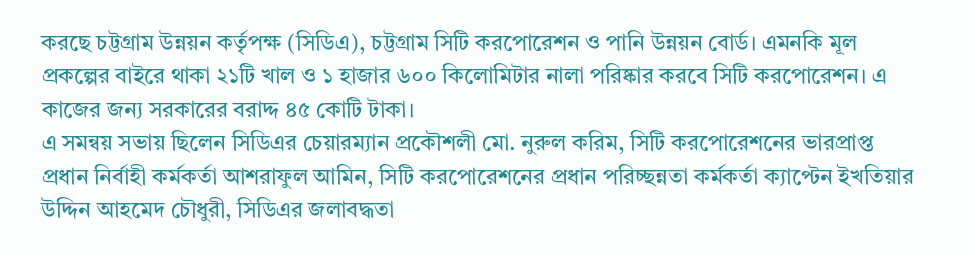করছে চট্টগ্রাম উন্নয়ন কর্তৃপক্ষ (সিডিএ), চট্টগ্রাম সিটি করপোরেশন ও পানি উন্নয়ন বোর্ড। এমনকি মূল প্রকল্পের বাইরে থাকা ২১টি খাল ও ১ হাজার ৬০০ কিলোমিটার নালা পরিষ্কার করবে সিটি করপোরেশন। এ কাজের জন্য সরকারের বরাদ্দ ৪৫ কোটি টাকা।
এ সমন্বয় সভায় ছিলেন সিডিএর চেয়ারম্যান প্রকৌশলী মো. নুরুল করিম, সিটি করপোরেশনের ভারপ্রাপ্ত প্রধান নির্বাহী কর্মকর্তা আশরাফুল আমিন, সিটি করপোরেশনের প্রধান পরিচ্ছন্নতা কর্মকর্তা ক্যাপ্টেন ইখতিয়ার উদ্দিন আহমেদ চৌধুরী, সিডিএর জলাবদ্ধতা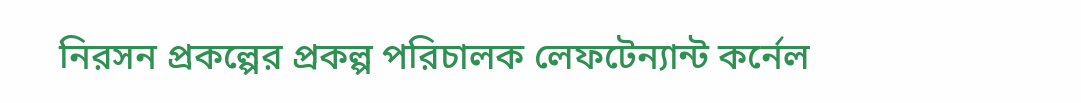নিরসন প্রকল্পের প্রকল্প পরিচালক লেফটেন্যান্ট কর্নেল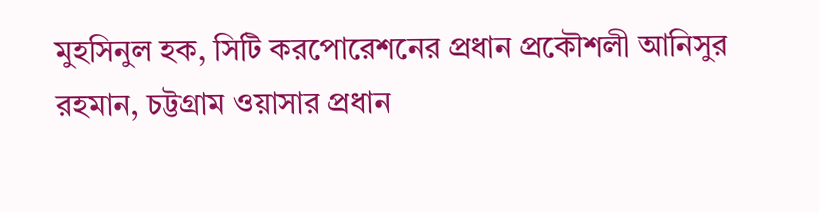মুহসিনুল হক, সিটি করপোরেশনের প্রধান প্রকৌশলী আনিসুর রহমান, চট্টগ্রাম ওয়াসার প্রধান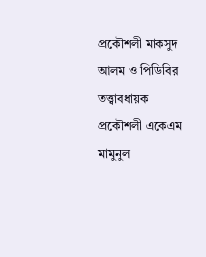প্রকৌশলী মাকসুদ আলম ও পিডিবির তত্ত্বাবধায়ক প্রকৌশলী একেএম মামুনুল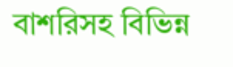বাশরিসহ বিভিন্ন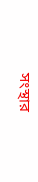সংস্থার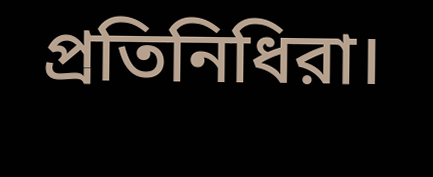প্রতিনিধিরা।